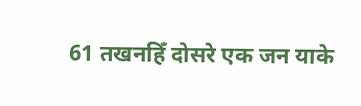61 तखनहिँ दोसरे एक जन याके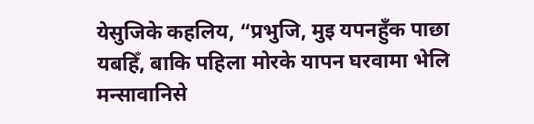येसुजिके कहलिय, “प्रभुजि, मुइ यपनहुँक पाछा यबहिँ, बाकि पहिला मोरके यापन घरवामा भेलि मन्सावानिसे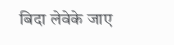बिदा लेवेके जाए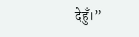देहुँ।”